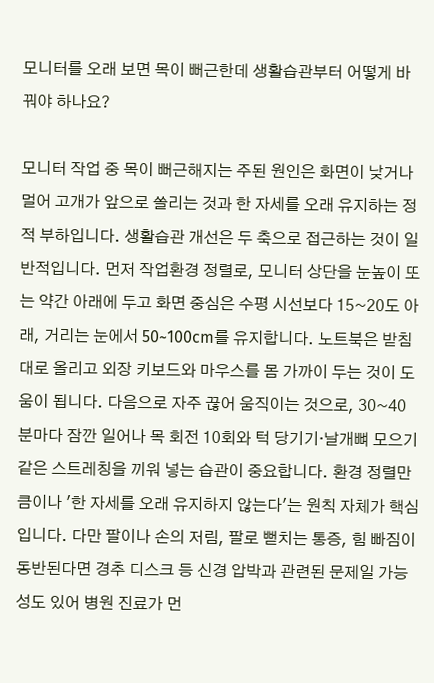모니터를 오래 보면 목이 뻐근한데 생활습관부터 어떻게 바꿔야 하나요?

모니터 작업 중 목이 뻐근해지는 주된 원인은 화면이 낮거나 멀어 고개가 앞으로 쏠리는 것과 한 자세를 오래 유지하는 정적 부하입니다. 생활습관 개선은 두 축으로 접근하는 것이 일반적입니다. 먼저 작업환경 정렬로, 모니터 상단을 눈높이 또는 약간 아래에 두고 화면 중심은 수평 시선보다 15~20도 아래, 거리는 눈에서 50~100cm를 유지합니다. 노트북은 받침대로 올리고 외장 키보드와 마우스를 몸 가까이 두는 것이 도움이 됩니다. 다음으로 자주 끊어 움직이는 것으로, 30~40분마다 잠깐 일어나 목 회전 10회와 턱 당기기·날개뼈 모으기 같은 스트레칭을 끼워 넣는 습관이 중요합니다. 환경 정렬만큼이나 '한 자세를 오래 유지하지 않는다'는 원칙 자체가 핵심입니다. 다만 팔이나 손의 저림, 팔로 뻗치는 통증, 힘 빠짐이 동반된다면 경추 디스크 등 신경 압박과 관련된 문제일 가능성도 있어 병원 진료가 먼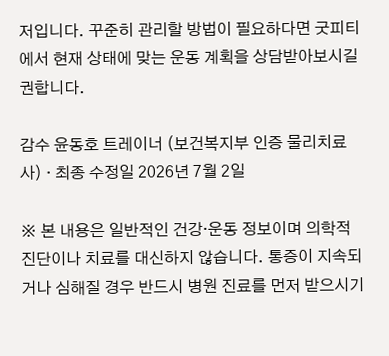저입니다. 꾸준히 관리할 방법이 필요하다면 굿피티에서 현재 상태에 맞는 운동 계획을 상담받아보시길 권합니다.

감수 윤동호 트레이너 (보건복지부 인증 물리치료사) · 최종 수정일 2026년 7월 2일

※ 본 내용은 일반적인 건강·운동 정보이며 의학적 진단이나 치료를 대신하지 않습니다. 통증이 지속되거나 심해질 경우 반드시 병원 진료를 먼저 받으시기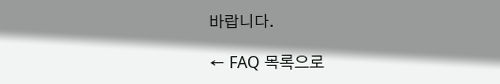바랍니다.

← FAQ 목록으로